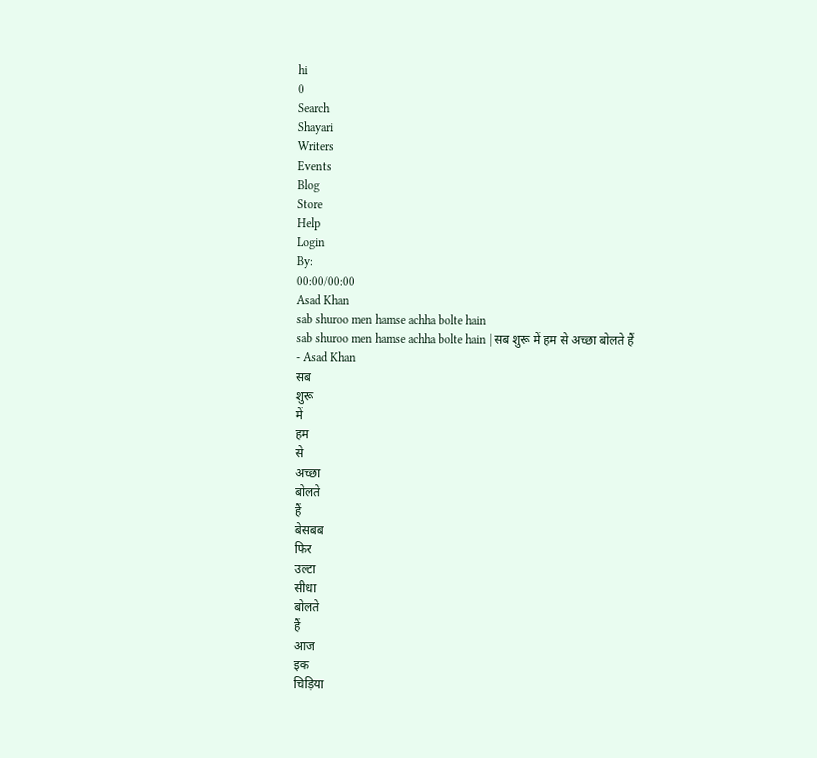hi
0
Search
Shayari
Writers
Events
Blog
Store
Help
Login
By:
00:00/00:00
Asad Khan
sab shuroo men hamse achha bolte hain
sab shuroo men hamse achha bolte hain | सब शुरू में हम से अच्छा बोलते हैं
- Asad Khan
सब
शुरू
में
हम
से
अच्छा
बोलते
हैं
बेसबब
फिर
उल्टा
सीधा
बोलते
हैं
आज
इक
चिड़िया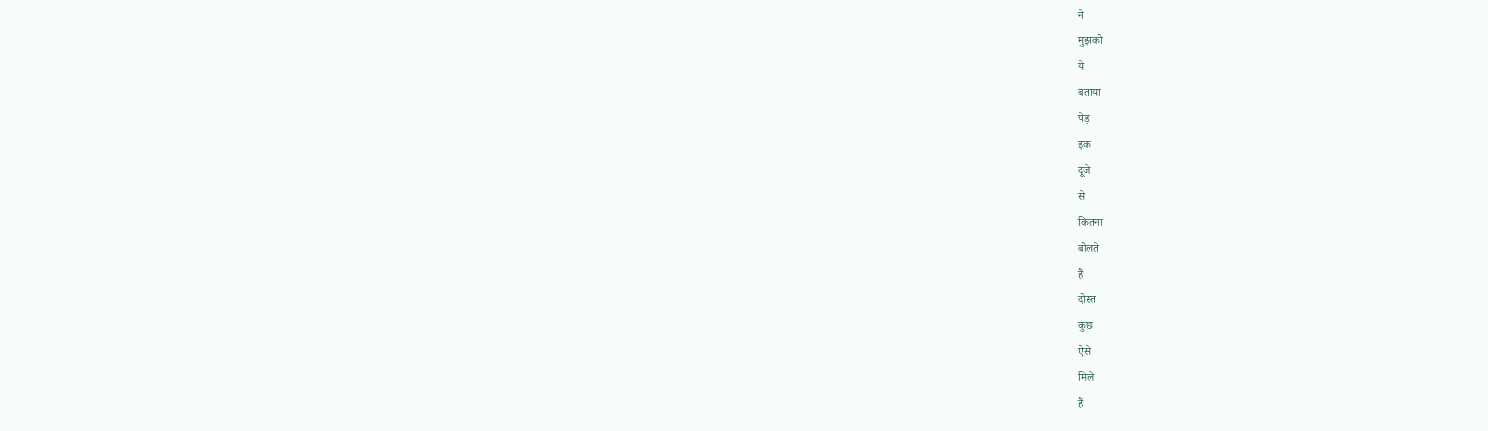ने
मुझको
ये
बताया
पेड़
इक
दूजे
से
कितना
बोलते
हैं
दोस्त
कुछ
ऐसे
मिले
हैं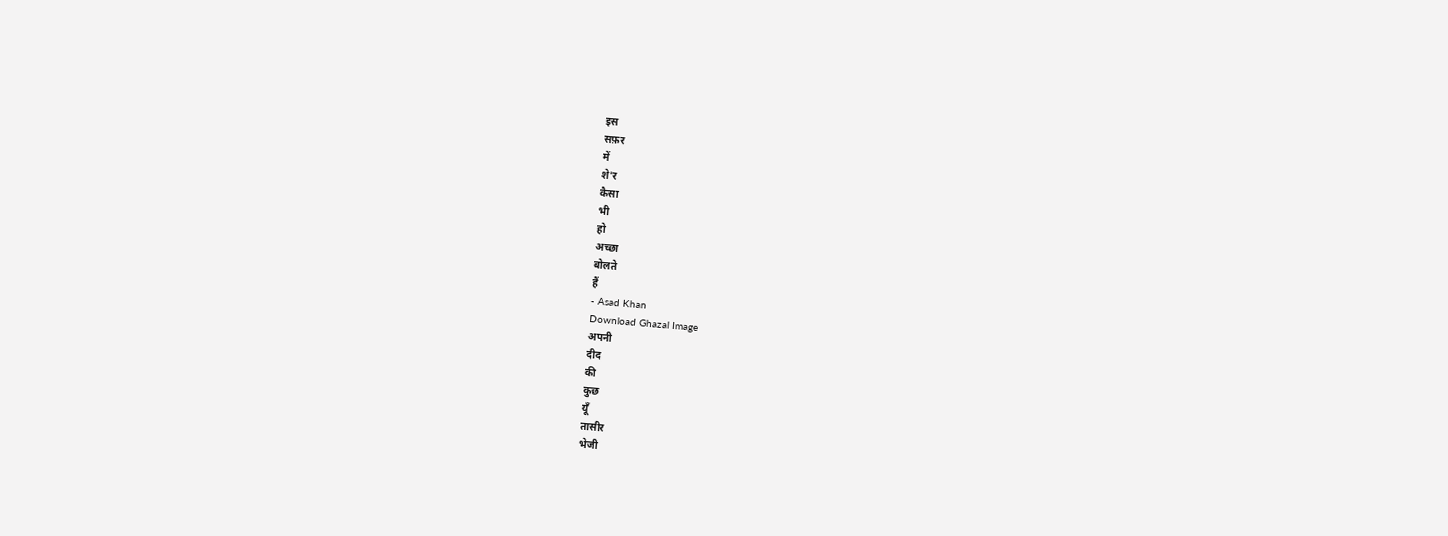इस
सफ़र
में
शे'र
कैसा
भी
हो
अच्छा
बोलते
हैं
- Asad Khan
Download Ghazal Image
अपनी
दीद
की
कुछ
यूँ
तासीर
भेजी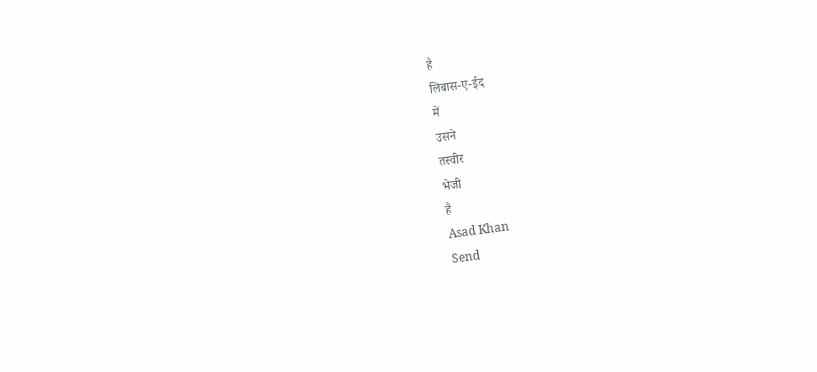है
लिबास-ए-ईद
में
उसने
तस्वीर
भेजी
है
Asad Khan
Send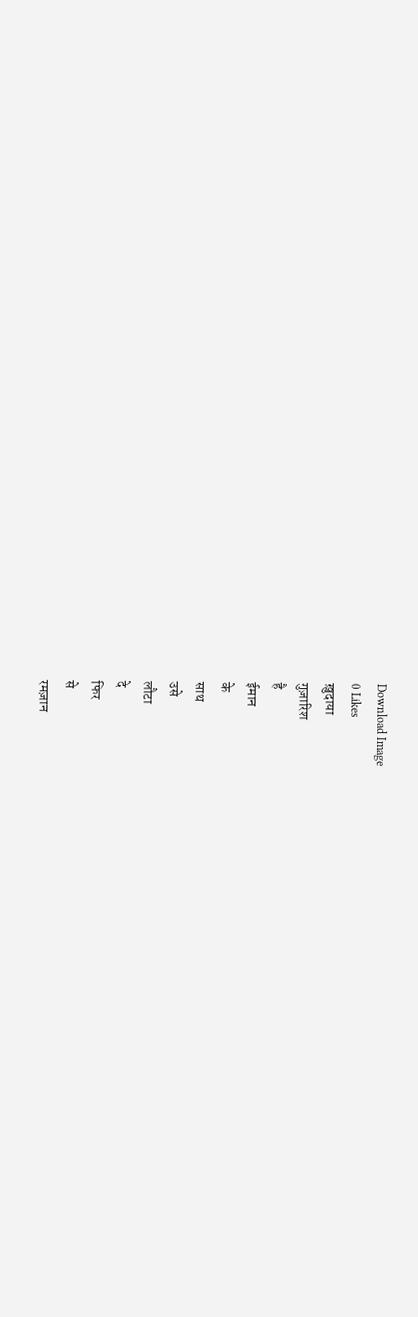Download Image
0 Likes
ख़ुदाया
गुज़ारिश
है
ईमान
के
साथ
उसे
लौटा
दे
फिर
से
रमज़ान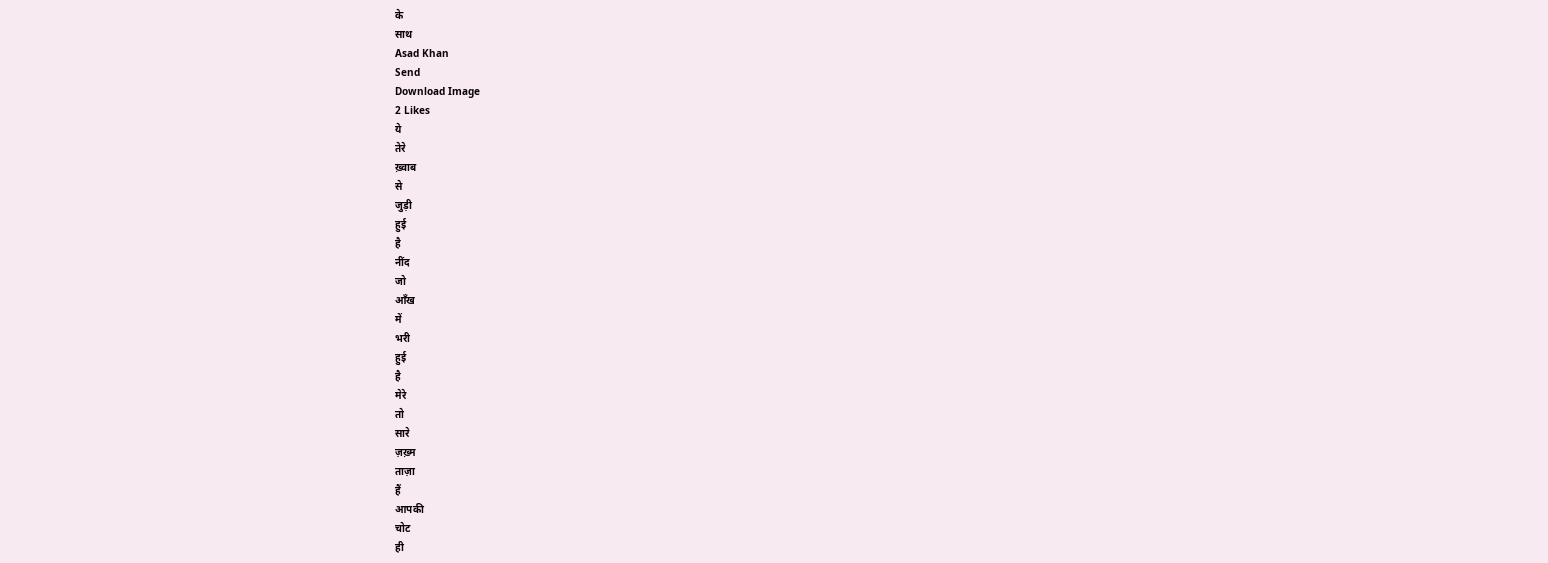के
साथ
Asad Khan
Send
Download Image
2 Likes
ये
तेरे
ख़्वाब
से
जुड़ी
हुई
है
नींद
जो
आँख
में
भरी
हुई
है
मेरे
तो
सारे
ज़ख़्म
ताज़ा
हैं
आपकी
चोट
ही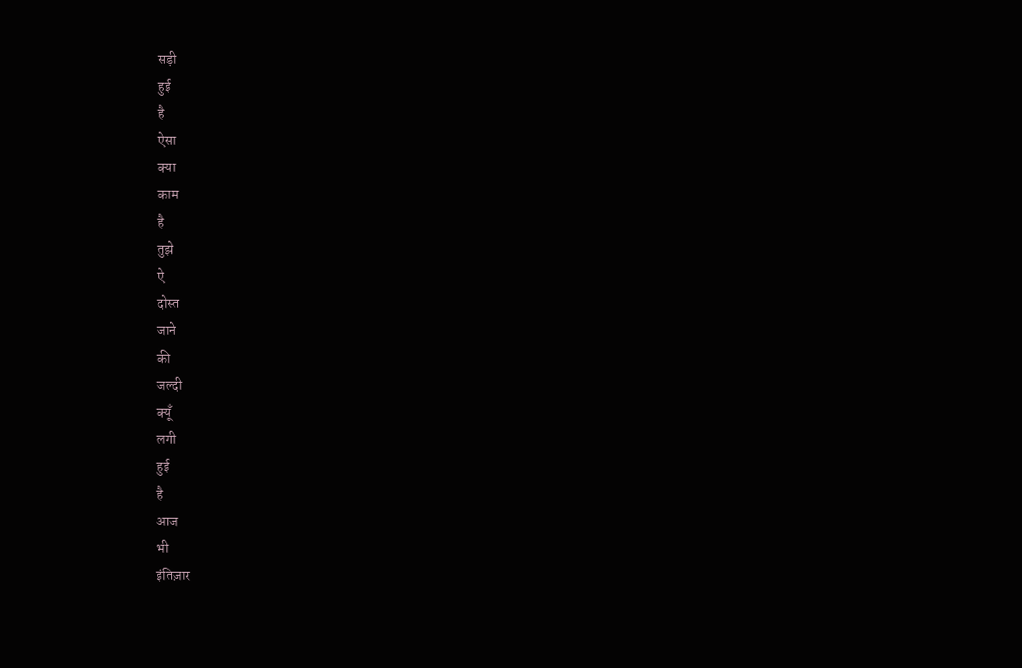सड़ी
हुई
है
ऐसा
क्या
काम
है
तुझे
ऐ
दोस्त
जाने
की
जल्दी
क्यूँ
लगी
हुई
है
आज
भी
इंतिज़ार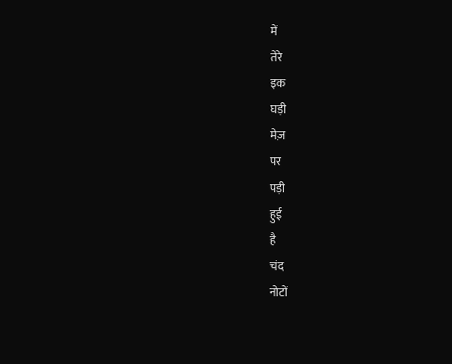में
तेरे
इक
घड़ी
मेज़
पर
पड़ी
हुई
है
चंद
नोटों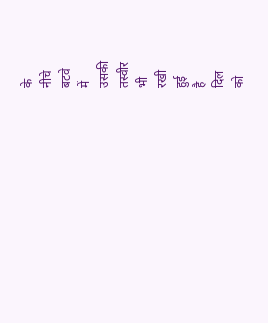के
नीचे
बटवे
में
उसकी
तस्वीर
भी
रखी
हुई
है
दिल
को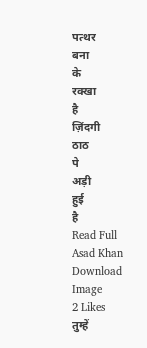पत्थर
बना
के
रक्खा
है
ज़िंदगी
ठाठ
पे
अड़ी
हुई
है
Read Full
Asad Khan
Download Image
2 Likes
तुम्हें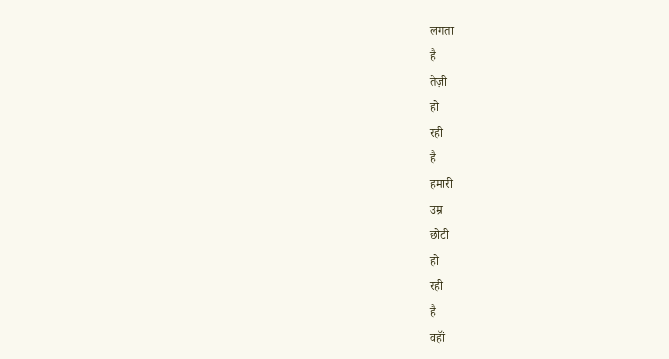लगता
है
तेज़ी
हो
रही
है
हमारी
उम्र
छोटी
हो
रही
है
वहॉं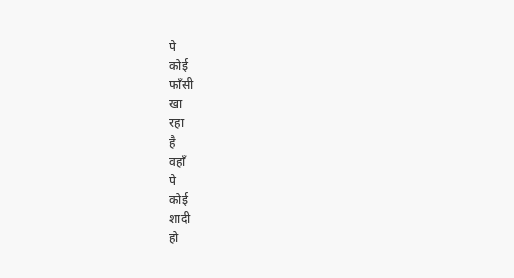पे
कोई
फॉंसी
खा
रहा
है
वहॉं
पे
कोई
शादी
हो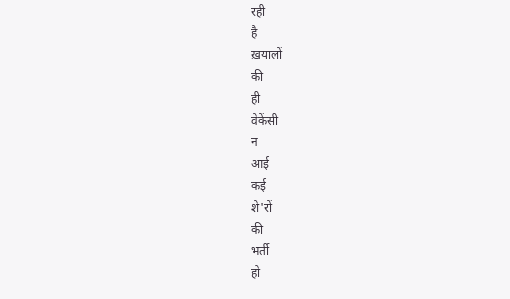रही
है
ख़यालों
की
ही
वेकेंसी
न
आई
कई
शे'रों
की
भर्ती
हो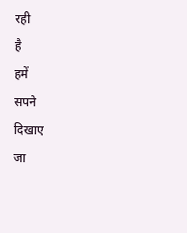रही
है
हमें
सपने
दिखाए
जा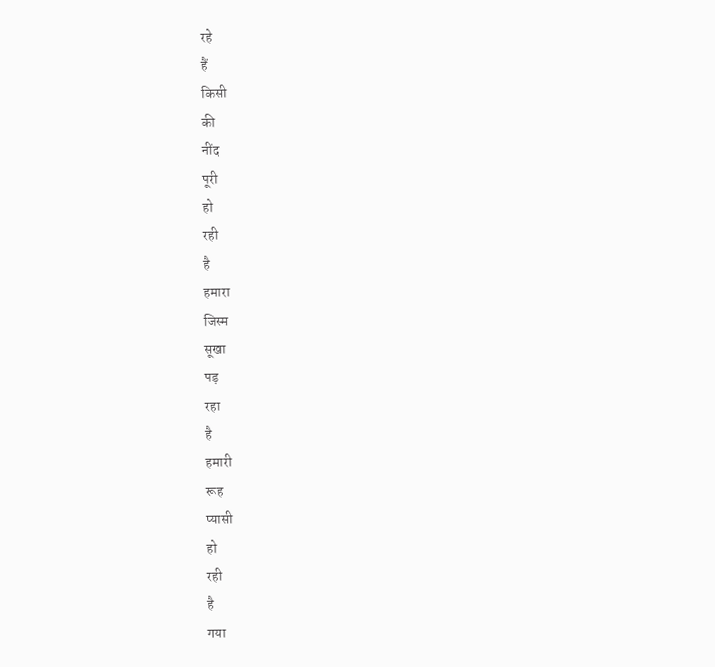रहे
हैं
किसी
की
नींद
पूरी
हो
रही
है
हमारा
जिस्म
सूखा
पड़
रहा
है
हमारी
रूह
प्यासी
हो
रही
है
गया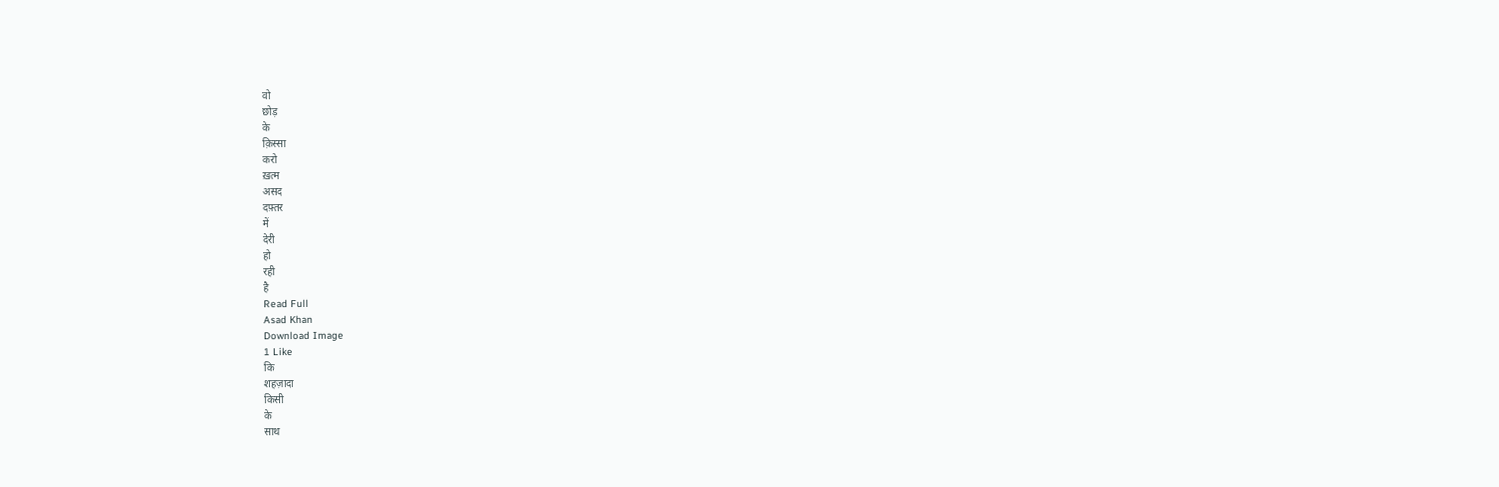वो
छोड़
के
क़िस्सा
करो
ख़त्म
असद
दफ़्तर
में
देरी
हो
रही
है
Read Full
Asad Khan
Download Image
1 Like
कि
शहज़ादा
किसी
के
साथ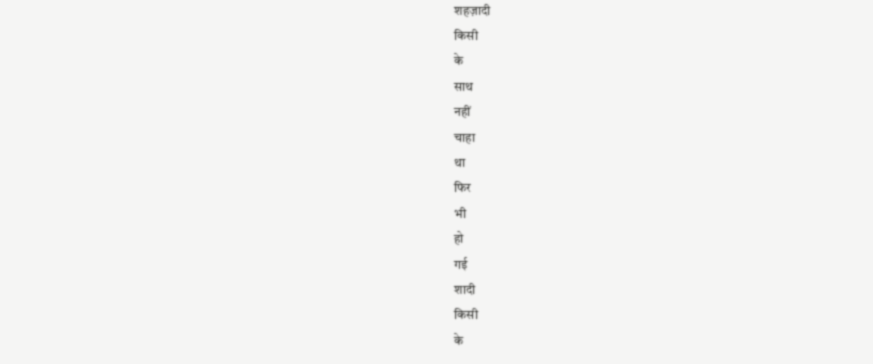शहज़ादी
किसी
के
साथ
नहीं
चाहा
था
फिर
भी
हो
गई
शादी
किसी
के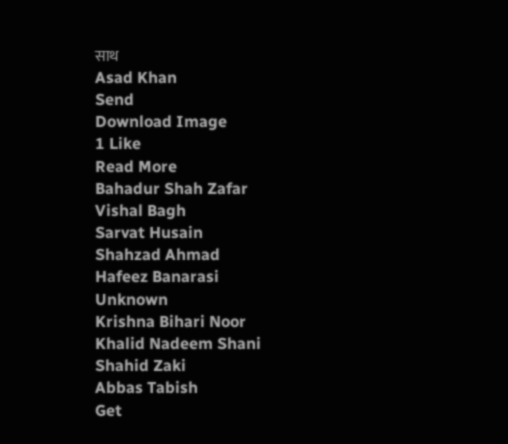साथ
Asad Khan
Send
Download Image
1 Like
Read More
Bahadur Shah Zafar
Vishal Bagh
Sarvat Husain
Shahzad Ahmad
Hafeez Banarasi
Unknown
Krishna Bihari Noor
Khalid Nadeem Shani
Shahid Zaki
Abbas Tabish
Get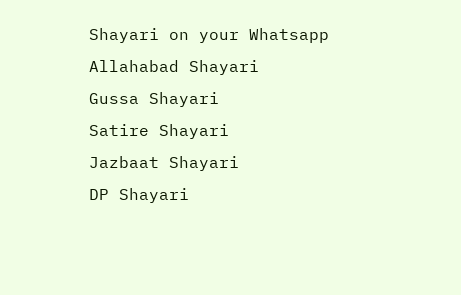Shayari on your Whatsapp
Allahabad Shayari
Gussa Shayari
Satire Shayari
Jazbaat Shayari
DP Shayari